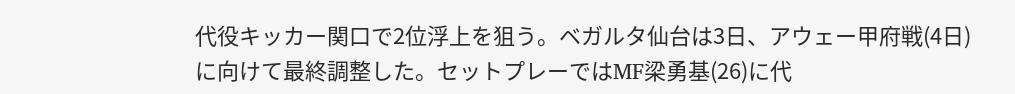代役キッカー関口で2位浮上を狙う。ベガルタ仙台は3日、アウェー甲府戦(4日)に向けて最終調整した。セットプレーではMF梁勇基(26)に代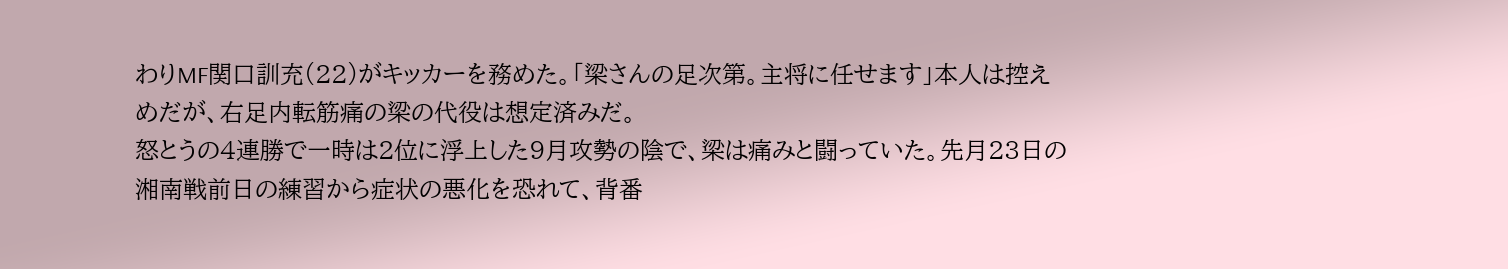わりMF関口訓充(22)がキッカーを務めた。「梁さんの足次第。主将に任せます」本人は控えめだが、右足内転筋痛の梁の代役は想定済みだ。
怒とうの4連勝で一時は2位に浮上した9月攻勢の陰で、梁は痛みと闘っていた。先月23日の湘南戦前日の練習から症状の悪化を恐れて、背番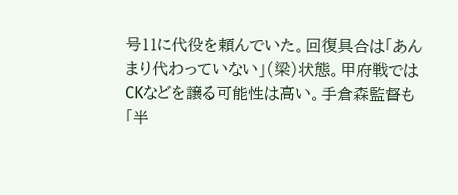号11に代役を頼んでいた。回復具合は「あんまり代わっていない」(梁)状態。甲府戦ではCKなどを譲る可能性は高い。手倉森監督も「半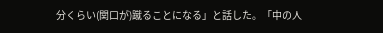分くらい(関口が)蹴ることになる」と話した。「中の人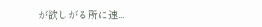が欲しがる所に速...